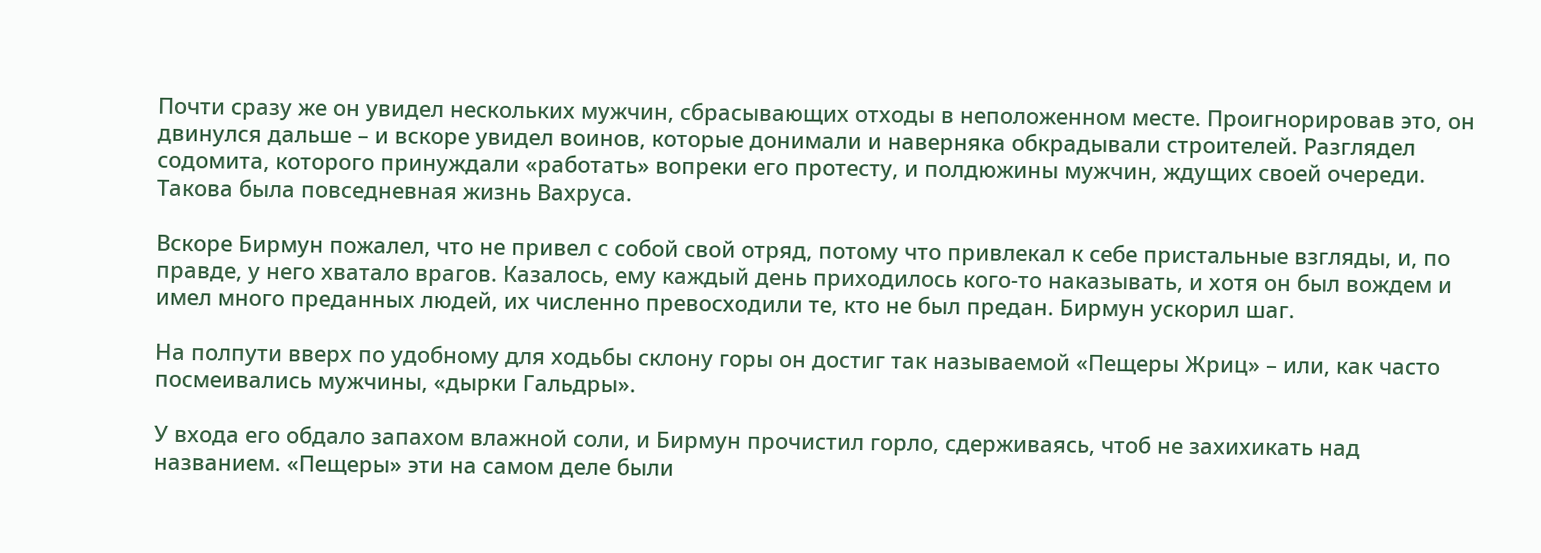Почти сразу же он увидел нескольких мужчин, сбрасывающих отходы в неположенном месте. Проигнорировав это, он двинулся дальше – и вскоре увидел воинов, которые донимали и наверняка обкрадывали строителей. Разглядел содомита, которого принуждали «работать» вопреки его протесту, и полдюжины мужчин, ждущих своей очереди. Такова была повседневная жизнь Вахруса.

Вскоре Бирмун пожалел, что не привел с собой свой отряд, потому что привлекал к себе пристальные взгляды, и, по правде, у него хватало врагов. Казалось, ему каждый день приходилось кого-то наказывать, и хотя он был вождем и имел много преданных людей, их численно превосходили те, кто не был предан. Бирмун ускорил шаг.

На полпути вверх по удобному для ходьбы склону горы он достиг так называемой «Пещеры Жриц» – или, как часто посмеивались мужчины, «дырки Гальдры».

У входа его обдало запахом влажной соли, и Бирмун прочистил горло, сдерживаясь, чтоб не захихикать над названием. «Пещеры» эти на самом деле были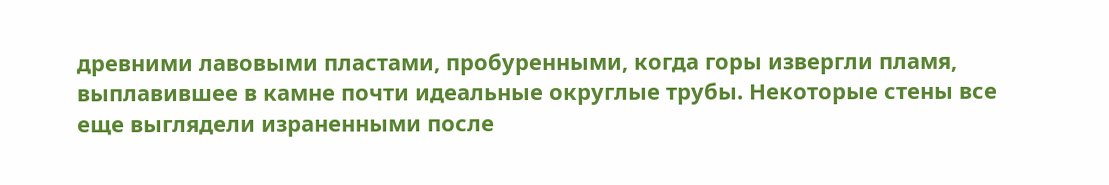древними лавовыми пластами, пробуренными, когда горы извергли пламя, выплавившее в камне почти идеальные округлые трубы. Некоторые стены все еще выглядели израненными после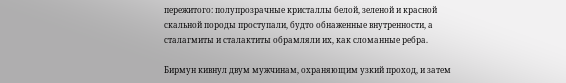пережитого: полупрозрачные кристаллы белой, зеленой и красной скальной породы проступали, будто обнаженные внутренности, а сталагмиты и сталактиты обрамляли их, как сломанные ребра.

Бирмун кивнул двум мужчинам, охраняющим узкий проход, и затем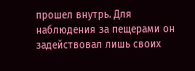прошел внутрь. Для наблюдения за пещерами он задействовал лишь своих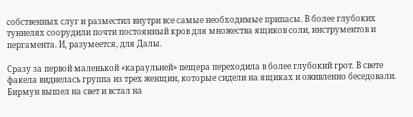собственных слуг и разместил внутри все самые необходимые припасы. В более глубоких туннелях соорудили почти постоянный кров для множества ящиков соли, инструментов и пергамента. И, разумеется, для Далы.

Сразу за первой маленькой «караульней» пещера переходила в более глубокий грот. В свете факела виднелась группа из трех женщин, которые сидели на ящиках и оживленно беседовали. Бирмун вышел на свет и встал на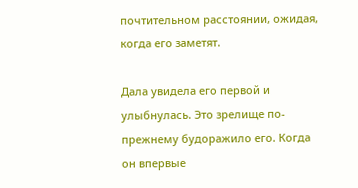почтительном расстоянии, ожидая, когда его заметят.

Дала увидела его первой и улыбнулась. Это зрелище по-прежнему будоражило его. Когда он впервые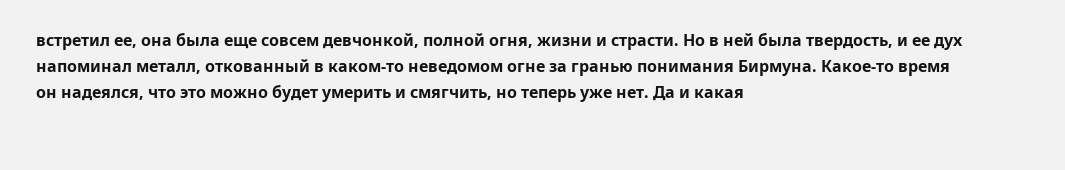встретил ее, она была еще совсем девчонкой, полной огня, жизни и страсти. Но в ней была твердость, и ее дух напоминал металл, откованный в каком-то неведомом огне за гранью понимания Бирмуна. Какое-то время он надеялся, что это можно будет умерить и смягчить, но теперь уже нет. Да и какая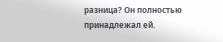разница? Он полностью принадлежал ей.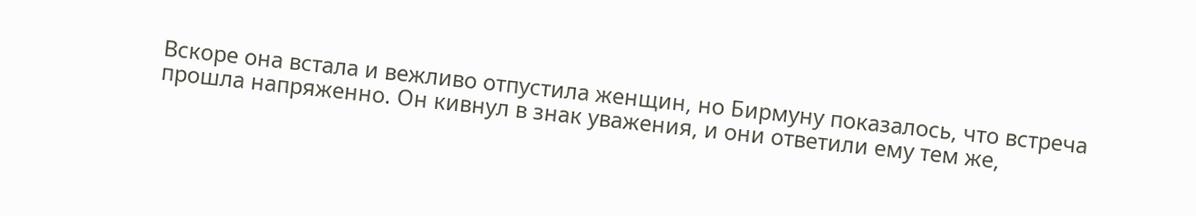Вскоре она встала и вежливо отпустила женщин, но Бирмуну показалось, что встреча прошла напряженно. Он кивнул в знак уважения, и они ответили ему тем же,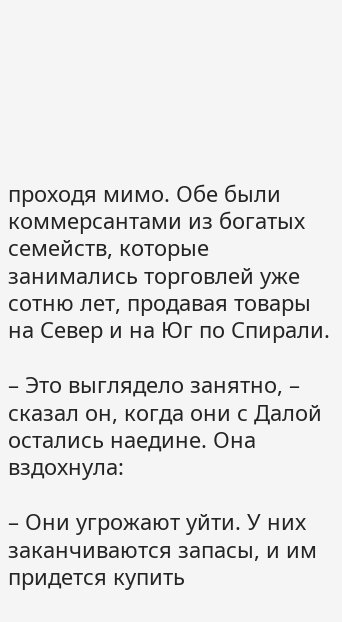проходя мимо. Обе были коммерсантами из богатых семейств, которые занимались торговлей уже сотню лет, продавая товары на Север и на Юг по Спирали.

– Это выглядело занятно, – сказал он, когда они с Далой остались наедине. Она вздохнула:

– Они угрожают уйти. У них заканчиваются запасы, и им придется купить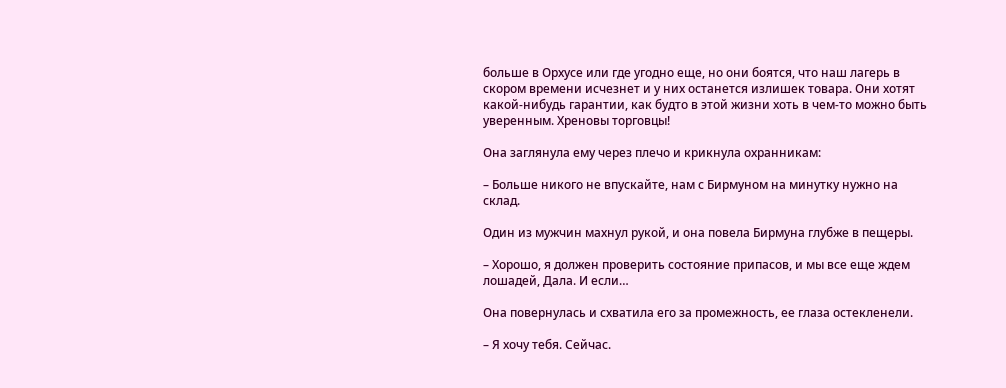больше в Орхусе или где угодно еще, но они боятся, что наш лагерь в скором времени исчезнет и у них останется излишек товара. Они хотят какой-нибудь гарантии, как будто в этой жизни хоть в чем-то можно быть уверенным. Хреновы торговцы!

Она заглянула ему через плечо и крикнула охранникам:

– Больше никого не впускайте, нам с Бирмуном на минутку нужно на склад.

Один из мужчин махнул рукой, и она повела Бирмуна глубже в пещеры.

– Хорошо, я должен проверить состояние припасов, и мы все еще ждем лошадей, Дала. И если…

Она повернулась и схватила его за промежность, ее глаза остекленели.

– Я хочу тебя. Сейчас.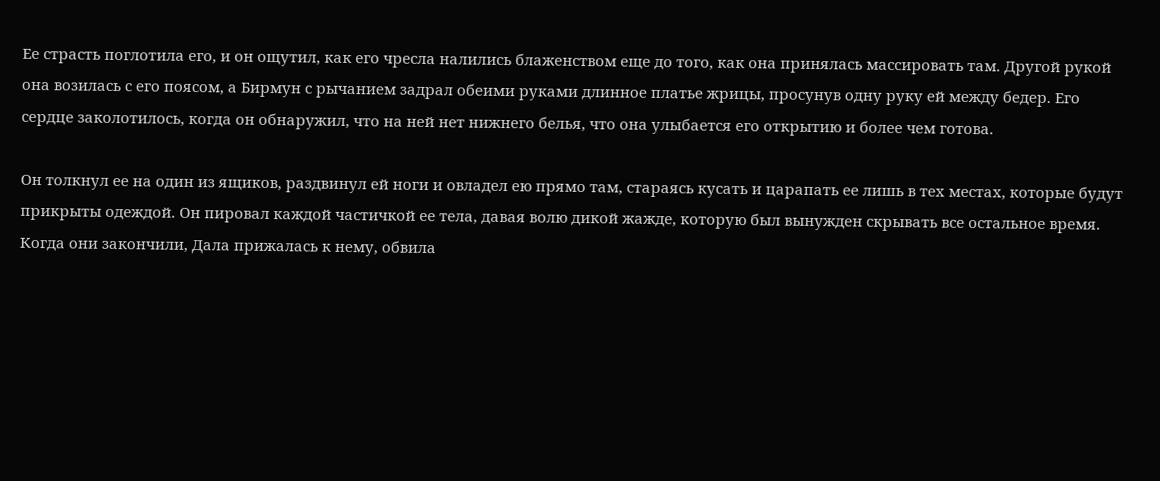Ее страсть поглотила его, и он ощутил, как его чресла налились блаженством еще до того, как она принялась массировать там. Другой рукой она возилась с его поясом, а Бирмун с рычанием задрал обеими руками длинное платье жрицы, просунув одну руку ей между бедер. Его сердце заколотилось, когда он обнаружил, что на ней нет нижнего белья, что она улыбается его открытию и более чем готова.

Он толкнул ее на один из ящиков, раздвинул ей ноги и овладел ею прямо там, стараясь кусать и царапать ее лишь в тех местах, которые будут прикрыты одеждой. Он пировал каждой частичкой ее тела, давая волю дикой жажде, которую был вынужден скрывать все остальное время. Когда они закончили, Дала прижалась к нему, обвила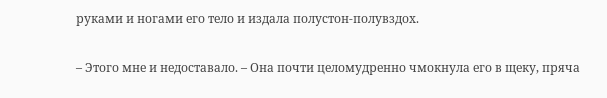руками и ногами его тело и издала полустон-полувздох.

– Этого мне и недоставало. – Она почти целомудренно чмокнула его в щеку, пряча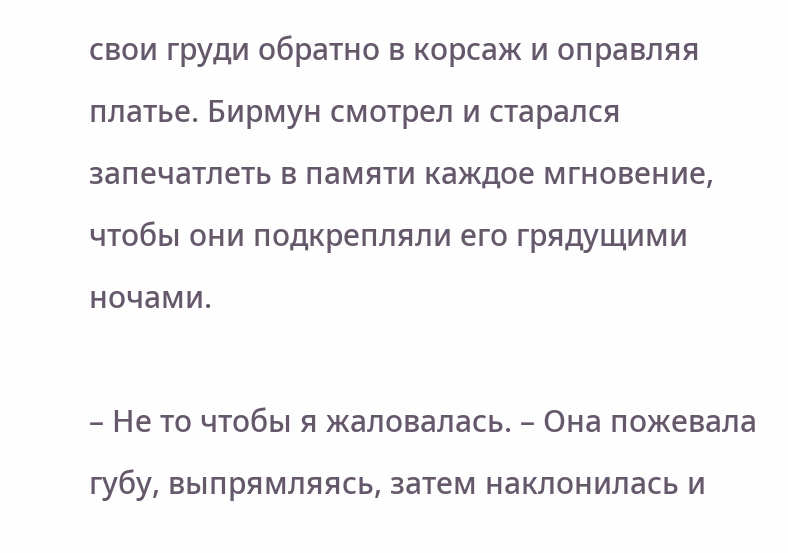свои груди обратно в корсаж и оправляя платье. Бирмун смотрел и старался запечатлеть в памяти каждое мгновение, чтобы они подкрепляли его грядущими ночами.

– Не то чтобы я жаловалась. – Она пожевала губу, выпрямляясь, затем наклонилась и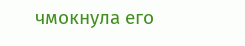чмокнула его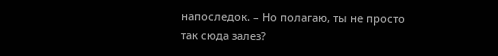напоследок. – Но полагаю, ты не просто так сюда залез?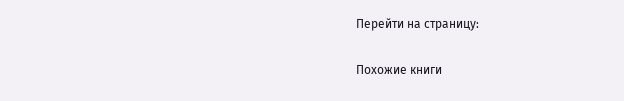Перейти на страницу:

Похожие книги